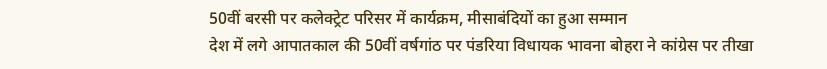50वीं बरसी पर कलेक्ट्रेट परिसर में कार्यक्रम, मीसाबंदियों का हुआ सम्मान
देश में लगे आपातकाल की 50वीं वर्षगांठ पर पंडरिया विधायक भावना बोहरा ने कांग्रेस पर तीखा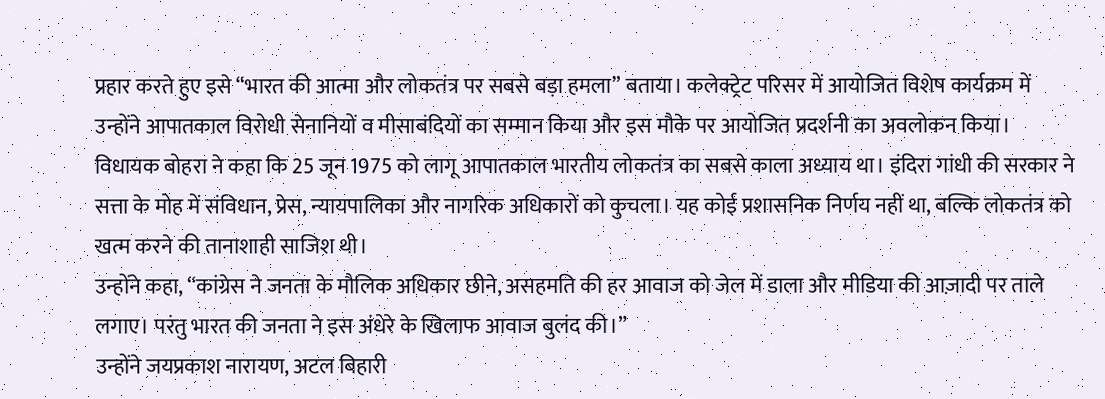प्रहार करते हुए इसे “भारत की आत्मा और लोकतंत्र पर सबसे बड़ा हमला” बताया। कलेक्ट्रेट परिसर में आयोजित विशेष कार्यक्रम में उन्होंने आपातकाल विरोधी सेनानियों व मीसाबंदियों का सम्मान किया और इस मौके पर आयोजित प्रदर्शनी का अवलोकन किया।
विधायक बोहरा ने कहा कि 25 जून 1975 को लागू आपातकाल भारतीय लोकतंत्र का सबसे काला अध्याय था। इंदिरा गांधी की सरकार ने सत्ता के मोह में संविधान, प्रेस, न्यायपालिका और नागरिक अधिकारों को कुचला। यह कोई प्रशासनिक निर्णय नहीं था, बल्कि लोकतंत्र को खत्म करने की तानाशाही साजिश थी।
उन्होंने कहा, “कांग्रेस ने जनता के मौलिक अधिकार छीने, असहमति की हर आवाज को जेल में डाला और मीडिया की आज़ादी पर ताले लगाए। परंतु भारत की जनता ने इस अंधेरे के खिलाफ आवाज बुलंद की।”
उन्होंने जयप्रकाश नारायण, अटल बिहारी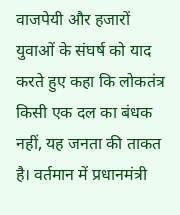वाजपेयी और हजारों युवाओं के संघर्ष को याद करते हुए कहा कि लोकतंत्र किसी एक दल का बंधक नहीं, यह जनता की ताकत है। वर्तमान में प्रधानमंत्री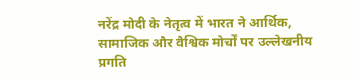नरेंद्र मोदी के नेतृत्व में भारत ने आर्थिक, सामाजिक और वैश्विक मोर्चों पर उल्लेखनीय प्रगति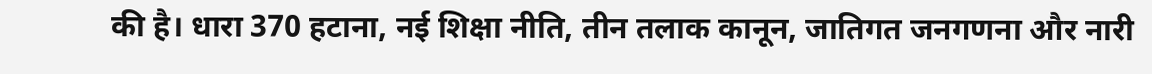की है। धारा 370 हटाना, नई शिक्षा नीति, तीन तलाक कानून, जातिगत जनगणना और नारी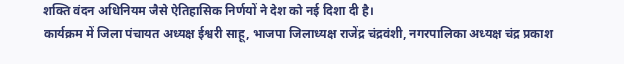शक्ति वंदन अधिनियम जैसे ऐतिहासिक निर्णयों ने देश को नई दिशा दी है।
कार्यक्रम में जिला पंचायत अध्यक्ष ईश्वरी साहू, भाजपा जिलाध्यक्ष राजेंद्र चंद्रवंशी, नगरपालिका अध्यक्ष चंद्र प्रकाश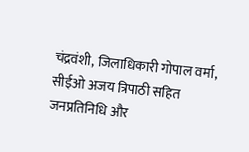चंद्रवंशी, जिलाधिकारी गोपाल वर्मा, सीईओ अजय त्रिपाठी सहित जनप्रतिनिधि और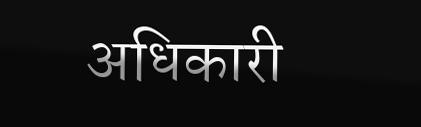अधिकारी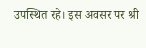उपस्थित रहे। इस अवसर पर श्री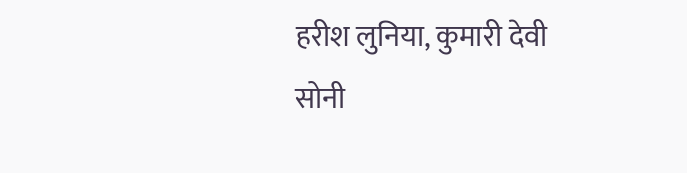हरीश लुनिया, कुमारी देवी सोनी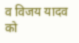व विजय यादव को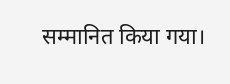सम्मानित किया गया।